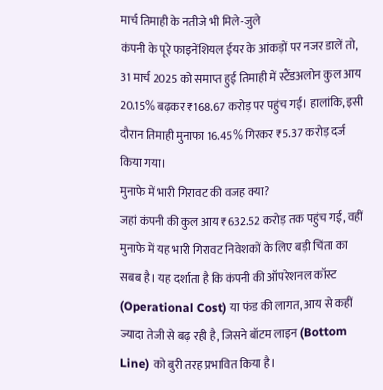मार्च तिमाही के नतीजे भी मिले-जुले
कंपनी के पूरे फाइनेंशियल ईयर के आंकड़ों पर नजर डालें तो, 31 मार्च 2025 को समाप्त हुई तिमाही में स्टैंडअलोन कुल आय 20.15% बढ़कर ₹168.67 करोड़ पर पहुंच गई। हालांकि, इसी दौरान तिमाही मुनाफा 16.45% गिरकर ₹5.37 करोड़ दर्ज किया गया।
मुनाफे में भारी गिरावट की वजह क्या?
जहां कंपनी की कुल आय ₹632.52 करोड़ तक पहुंच गई, वहीं मुनाफे में यह भारी गिरावट निवेशकों के लिए बड़ी चिंता का सबब है। यह दर्शाता है कि कंपनी की ऑपरेशनल कॉस्ट (Operational Cost) या फंड की लागत, आय से कहीं ज्यादा तेजी से बढ़ रही है, जिसने बॉटम लाइन (Bottom Line) को बुरी तरह प्रभावित किया है।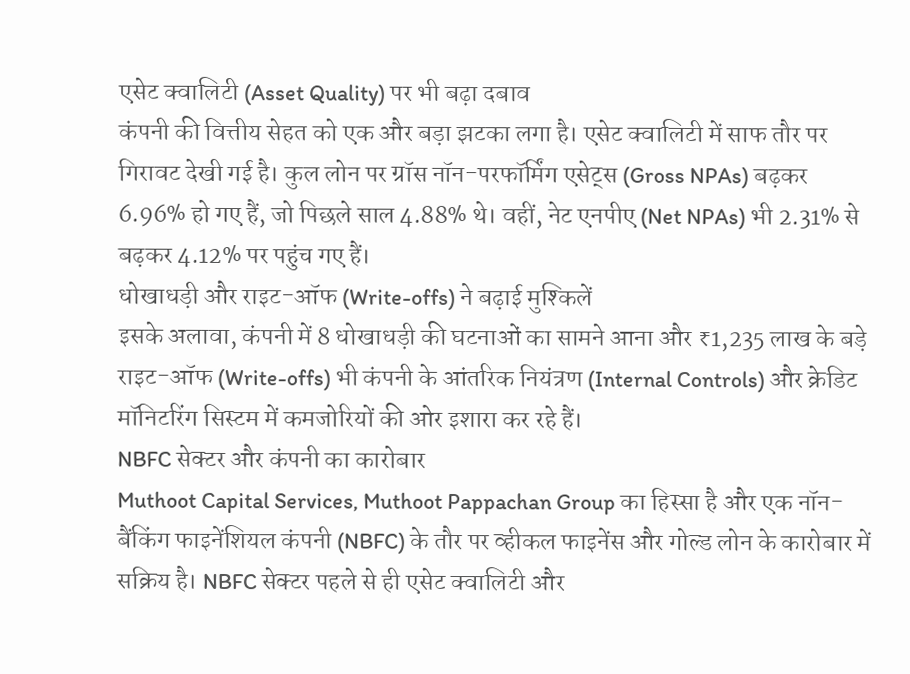एसेट क्वालिटी (Asset Quality) पर भी बढ़ा दबाव
कंपनी की वित्तीय सेहत को एक और बड़ा झटका लगा है। एसेट क्वालिटी में साफ तौर पर गिरावट देखी गई है। कुल लोन पर ग्रॉस नॉन-परफॉर्मिंग एसेट्स (Gross NPAs) बढ़कर 6.96% हो गए हैं, जो पिछले साल 4.88% थे। वहीं, नेट एनपीए (Net NPAs) भी 2.31% से बढ़कर 4.12% पर पहुंच गए हैं।
धोखाधड़ी और राइट-ऑफ (Write-offs) ने बढ़ाई मुश्किलें
इसके अलावा, कंपनी में 8 धोखाधड़ी की घटनाओं का सामने आना और ₹1,235 लाख के बड़े राइट-ऑफ (Write-offs) भी कंपनी के आंतरिक नियंत्रण (Internal Controls) और क्रेडिट मॉनिटरिंग सिस्टम में कमजोरियों की ओर इशारा कर रहे हैं।
NBFC सेक्टर और कंपनी का कारोबार
Muthoot Capital Services, Muthoot Pappachan Group का हिस्सा है और एक नॉन-बैंकिंग फाइनेंशियल कंपनी (NBFC) के तौर पर व्हीकल फाइनेंस और गोल्ड लोन के कारोबार में सक्रिय है। NBFC सेक्टर पहले से ही एसेट क्वालिटी और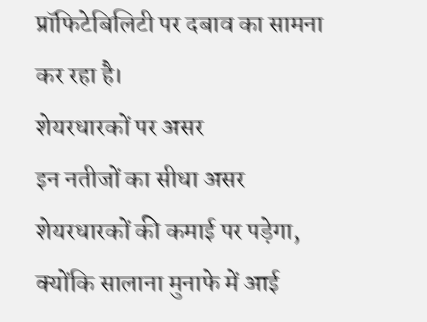प्रॉफिटेबिलिटी पर दबाव का सामना कर रहा है।
शेयरधारकों पर असर
इन नतीजों का सीधा असर शेयरधारकों की कमाई पर पड़ेगा, क्योंकि सालाना मुनाफे में आई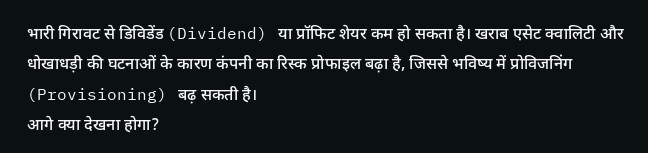भारी गिरावट से डिविडेंड (Dividend) या प्रॉफिट शेयर कम हो सकता है। खराब एसेट क्वालिटी और धोखाधड़ी की घटनाओं के कारण कंपनी का रिस्क प्रोफाइल बढ़ा है, जिससे भविष्य में प्रोविजनिंग (Provisioning) बढ़ सकती है।
आगे क्या देखना होगा?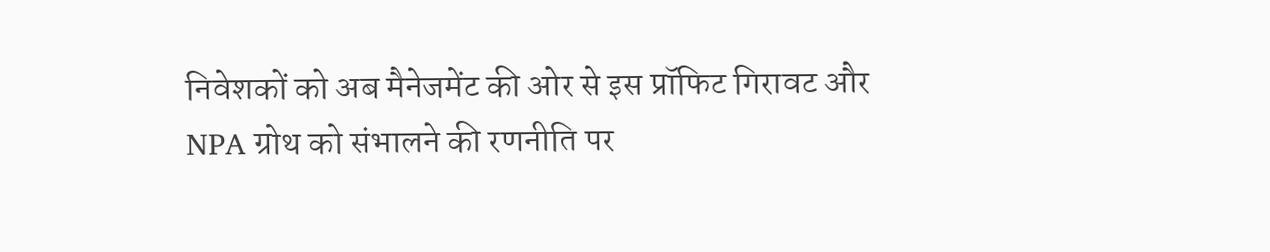निवेशकों को अब मैनेजमेंट की ओर से इस प्रॉफिट गिरावट और NPA ग्रोथ को संभालने की रणनीति पर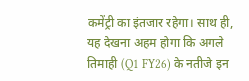कमेंट्री का इंतजार रहेगा। साथ ही, यह देखना अहम होगा कि अगले तिमाही (Q1 FY26) के नतीजे इन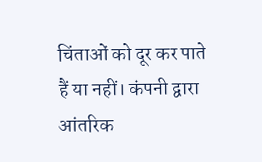चिंताओं को दूर कर पाते हैं या नहीं। कंपनी द्वारा आंतरिक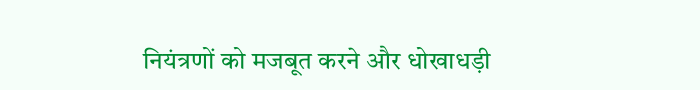नियंत्रणों को मजबूत करने और धोखाधड़ी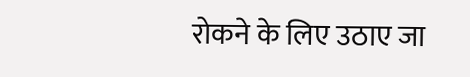रोकने के लिए उठाए जा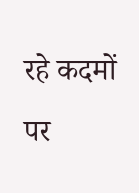रहे कदमों पर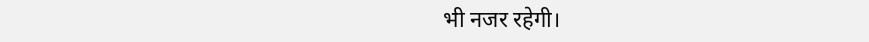भी नजर रहेगी।